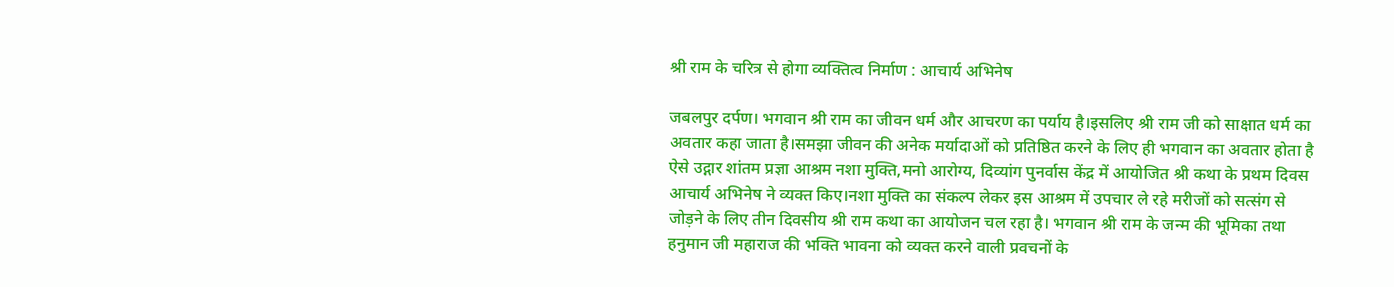श्री राम के चरित्र से होगा व्यक्तित्व निर्माण : आचार्य अभिनेष

जबलपुर दर्पण। भगवान श्री राम का जीवन धर्म और आचरण का पर्याय है।इसलिए श्री राम जी को साक्षात धर्म का अवतार कहा जाता है।समझा जीवन की अनेक मर्यादाओं को प्रतिष्ठित करने के लिए ही भगवान का अवतार होता है ऐसे उद्गार शांतम प्रज्ञा आश्रम नशा मुक्ति,मनो आरोग्य, दिव्यांग पुनर्वास केंद्र में आयोजित श्री कथा के प्रथम दिवस आचार्य अभिनेष ने व्यक्त किए।नशा मुक्ति का संकल्प लेकर इस आश्रम में उपचार ले रहे मरीजों को सत्संग से जोड़ने के लिए तीन दिवसीय श्री राम कथा का आयोजन चल रहा है। भगवान श्री राम के जन्म की भूमिका तथा हनुमान जी महाराज की भक्ति भावना को व्यक्त करने वाली प्रवचनों के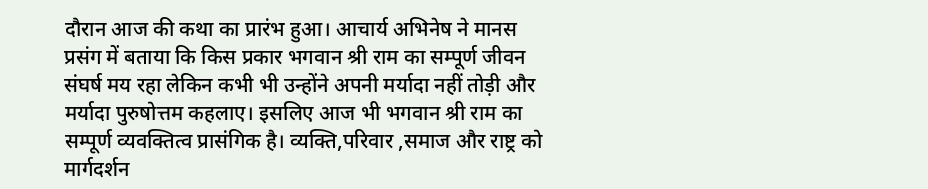दौरान आज की कथा का प्रारंभ हुआ। आचार्य अभिनेष ने मानस प्रसंग में बताया कि किस प्रकार भगवान श्री राम का सम्पूर्ण जीवन संघर्ष मय रहा लेकिन कभी भी उन्होंने अपनी मर्यादा नहीं तोड़ी और मर्यादा पुरुषोत्तम कहलाए। इसलिए आज भी भगवान श्री राम का सम्पूर्ण व्यवक्तित्व प्रासंगिक है। व्यक्ति,परिवार ,समाज और राष्ट्र को मार्गदर्शन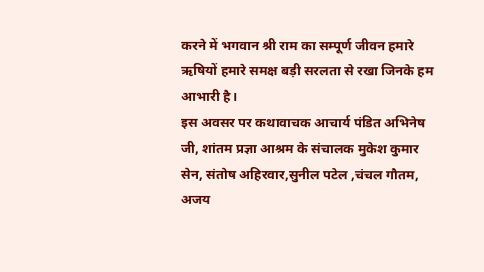करने में भगवान श्री राम का सम्पूर्ण जीवन हमारे ऋषियों हमारे समक्ष बड़ी सरलता से रखा जिनके हम आभारी है।
इस अवसर पर कथावाचक आचार्य पंडित अभिनेष जी, शांतम प्रज्ञा आश्रम के संचालक मुकेश कुमार सेन, संतोष अहिरवार,सुनील पटेल ,चंचल गौतम, अजय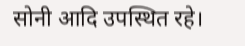सोनी आदि उपस्थित रहे।